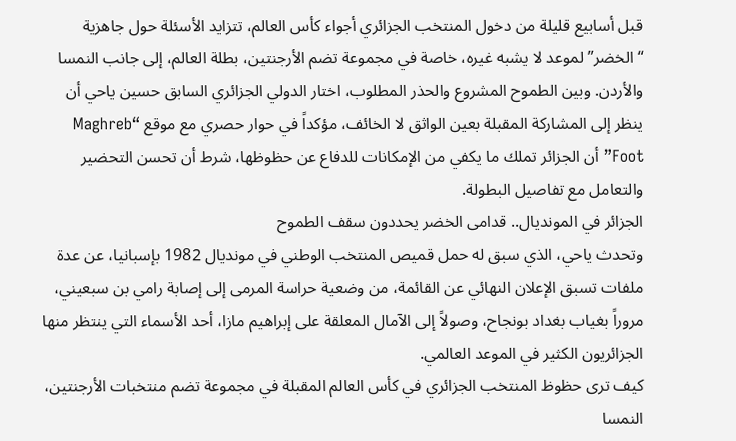قبل أسابيع قليلة من دخول المنتخب الجزائري أجواء كأس العالم، تتزايد الأسئلة حول جاهزية “الخضر” لموعد لا يشبه غيره، خاصة في مجموعة تضم الأرجنتين، بطلة العالم، إلى جانب النمسا والأردن. وبين الطموح المشروع والحذر المطلوب، اختار الدولي الجزائري السابق حسين ياحي أن ينظر إلى المشاركة المقبلة بعين الواثق لا الخائف، مؤكداً في حوار حصري مع موقع “Maghreb Foot” أن الجزائر تملك ما يكفي من الإمكانات للدفاع عن حظوظها، شرط أن تحسن التحضير والتعامل مع تفاصيل البطولة.
الجزائر في المونديال.. قدامى الخضر يحددون سقف الطموح
وتحدث ياحي، الذي سبق له حمل قميص المنتخب الوطني في مونديال 1982 بإسبانيا، عن عدة ملفات تسبق الإعلان النهائي عن القائمة، من وضعية حراسة المرمى إلى إصابة رامي بن سبعيني، مروراً بغياب بغداد بونجاح، وصولاً إلى الآمال المعلقة على إبراهيم مازا، أحد الأسماء التي ينتظر منها الجزائريون الكثير في الموعد العالمي.
كيف ترى حظوظ المنتخب الجزائري في كأس العالم المقبلة في مجموعة تضم منتخبات الأرجنتين، النمسا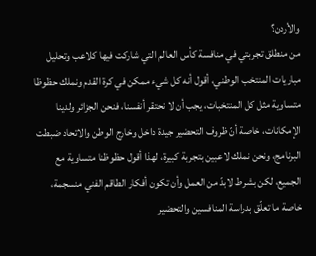والأردن؟
من منطلق تجربتي في منافسة كأس العالم التي شاركت فيها كلاعب وتحليل مباريات المنتخب الوطني، أقول أنه كل شيء ممكن في كرة القدم ونملك حظوظا متساوية مثل كل المنتخبات، يجب أن لا نحتقر أنفسنا، فنحن الجزائر ولدينا الإمكانات، خاصة أنّ ظروف التحضير جيدة داخل وخارج الوطن والاتحاد ضبطت البرنامج، ونحن نملك لاعبين بتجربة كبيرة، لهذا أقول حظوظنا متساوية مع الجميع، لكن بشرط لابدّ من العمل وأن تكون أفكار الطاقم الفني منسجمة، خاصة ما تعلّق بدراسة المنافسين والتحضير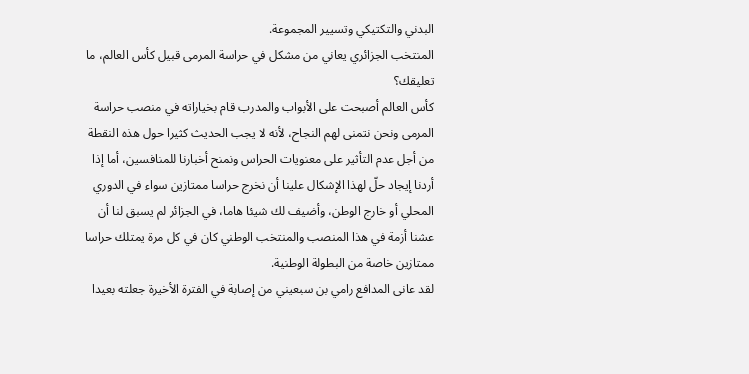البدني والتكتيكي وتسيير المجموعة.
المنتخب الجزائري يعاني من مشكل في حراسة المرمى قبيل كأس العالم، ما تعليقك؟
كأس العالم أصبحت على الأبواب والمدرب قام بخياراته في منصب حراسة المرمى ونحن نتمنى لهم النجاح، لأنه لا يجب الحديث كثيرا حول هذه النقطة من أجل عدم التأثير على معنويات الحراس ونمنح أخبارنا للمنافسين، أما إذا أردنا إيجاد حلّ لهذا الإشكال علينا أن نخرج حراسا ممتازين سواء في الدوري المحلي أو خارج الوطن، وأضيف لك شيئا هاما، في الجزائر لم يسبق لنا أن عشنا أزمة في هذا المنصب والمنتخب الوطني كان في كل مرة يمتلك حراسا ممتازين خاصة من البطولة الوطنية.
لقد عانى المدافع رامي بن سبعيني من إصابة في الفترة الأخيرة جعلته بعيدا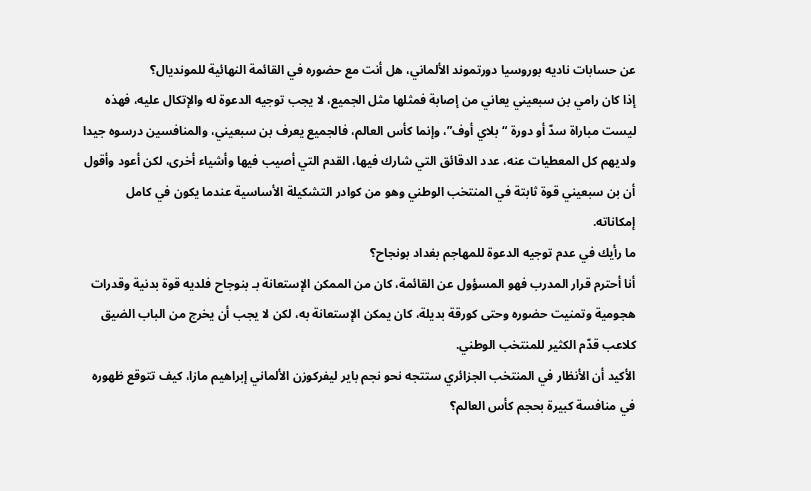عن حسابات ناديه بوروسيا دورتموند الألماني، هل أنت مع حضوره في القائمة النهائية للمونديال؟
إذا كان رامي بن سبعيني يعاني من إصابة فمثلها مثل الجميع، لا يجب توجيه الدعوة له والإتكال عليه، فهذه ليست مباراة سدّ أو دورة “بلاي أوف”، وإنما كأس العالم، فالجميع يعرف بن سبعيني، والمنافسين درسوه جيدا ولديهم كل المعطيات عنه، عدد الدقائق التي شارك فيها، القدم التي أصيب فيها وأشياء أخرى، لكن أعود وأقول أن بن سبعيني قوة ثابتة في المنتخب الوطني وهو من كوادر التشكيلة الأساسية عندما يكون في كامل إمكاناته.
ما رأيك في عدم توجيه الدعوة للمهاجم بغداد بونجاح؟
أنا أحترم قرار المدرب فهو المسؤول عن القائمة، كان من الممكن الإستعانة بـ بنوجاح فلديه قوة بدنية وقدرات هجومية وتمنيت حضوره وحتى كورقة بديلة، كان يمكن الإستعانة به، لكن لا يجب أن يخرج من الباب الضيق كلاعب قدّم الكثير للمنتخب الوطني.
الأكيد أن الأنظار في المنتخب الجزائري ستتجه نحو نجم باير ليفركوزن الألماني إبراهيم مازا، كيف تتوقع ظهوره في منافسة كبيرة بحجم كأس العالم؟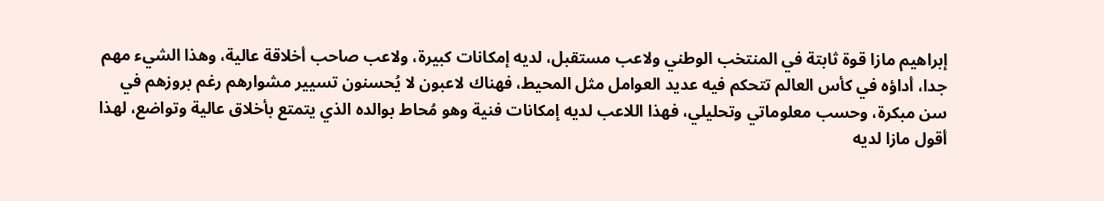إبراهيم مازا قوة ثابتة في المنتخب الوطني ولاعب مستقبل، لديه إمكانات كبيرة، ولاعب صاحب أخلاقة عالية، وهذا الشيء مهم جدا، أداؤه في كأس العالم تتحكم فيه عديد العوامل مثل المحيط، فهناك لاعبون لا يُحسنون تسيير مشوارهم رغم بروزهم في سن مبكرة، وحسب معلوماتي وتحليلي، فهذا اللاعب لديه إمكانات فنية وهو مُحاط بوالده الذي يتمتع بأخلاق عالية وتواضع، لهذا أقول مازا لديه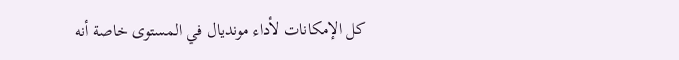كل الإمكانات لأداء مونديال في المستوى خاصة أنه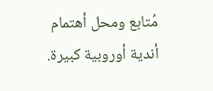مُتابع ومحل أهتمام أندية أوروبية كبيرة.